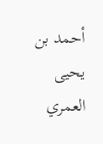أحمد بن يحيى العمري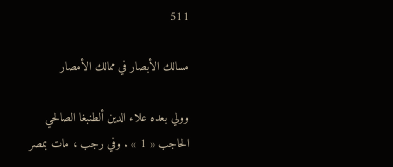511

مسالك الأبصار في ممالك الأمصار

وولي بعده علاء الدين ألطنبغا الصالحي الحاجب « 1 » . وفي رجب ، مات بمصر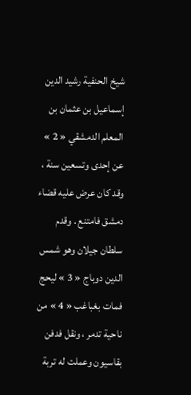شيخ الحنفية رشيد الدين إسماعيل بن عثمان بن المعلم الدمشقي « 2 » عن إحدى وتسعين سنة ، وقد كان عرض عليه قضاء دمشق فامتنع . وقدم سلطان جيلان وهو شمس الدين دوباج « 3 » ليحج فمات بغباغب « 4 » من ناحية تدمر ، ونقل فدفن بقاسيون وعملت له تربة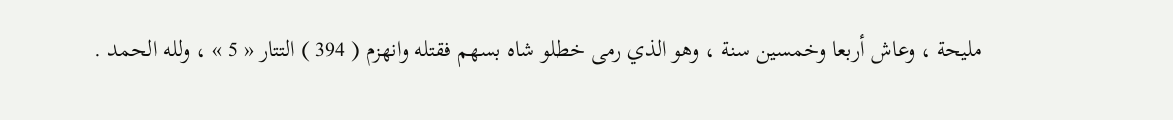مليحة ، وعاش أربعا وخمسين سنة ، وهو الذي رمى خطلو شاه بسهم فقتله وانهزم ( 394 ) التتار « 5 » ، ولله الحمد .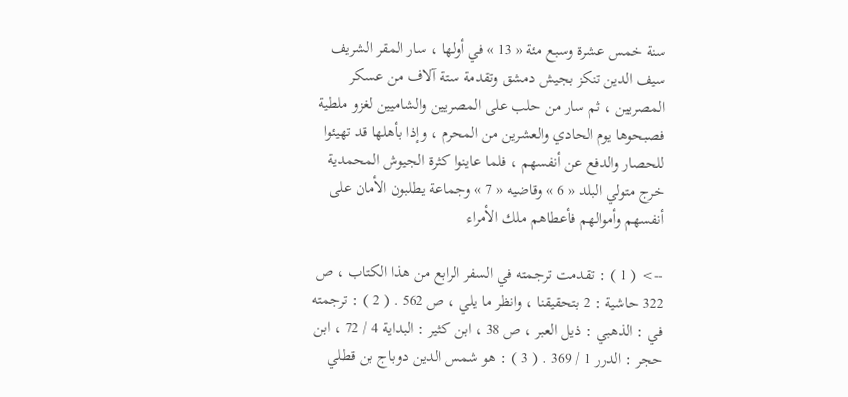سنة خمس عشرة وسبع مئة « 13 » في أولها ، سار المقر الشريف سيف الدين تنكز بجيش دمشق وتقدمة ستة آلاف من عسكر المصريين ، ثم سار من حلب على المصريين والشاميين لغزو ملطية فصبحوها يوم الحادي والعشرين من المحرم ، وإذا بأهلها قد تهيئوا للحصار والدفع عن أنفسهم ، فلما عاينوا كثرة الجيوش المحمدية خرج متولي البلد « 6 » وقاضيه « 7 » وجماعة يطلبون الأمان على أنفسهم وأموالهم فأعطاهم ملك الأمراء

--> ( 1 ) : تقدمت ترجمته في السفر الرابع من هذا الكتاب ، ص 322 حاشية : 2 بتحقيقنا ، وانظر ما يلي ، ص 562 . ( 2 ) : ترجمته في : الذهبي : ذيل العبر ، ص 38 ، ابن كثير : البداية 4 / 72 ، ابن حجر : الدرر 1 / 369 . ( 3 ) : هو شمس الدين دوباج بن قطلي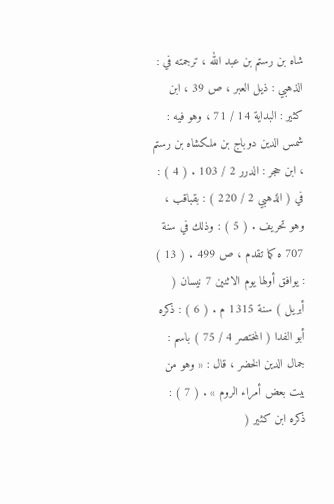شاه بن رستم بن عبد الله ، ترجمته في : الذهبي : ذيل العبر ، ص 39 ، ابن كثير : البداية 14 / 71 ، وهو فيه : شمس الدين دوباج بن ملكشاه بن رستم ، ابن حجر : الدرر 2 / 103 . ( 4 ) : في ( الذهبي 2 / 220 ) : بقباقب ، وهو تحريف . ( 5 ) : وذلك في سنة 707 ه كما تقدم ، ص 499 . ( 13 ) : يوافق أولها يوم الاثنين 7 نيسان ( أبريل ) سنة 1315 م . ( 6 ) : ذكره أبو الفدا ( المختصر 4 / 75 ) باسم : جمال الدين الخضر ، قال : « وهو من بيت بعض أمراء الروم » . ( 7 ) : ذكره ابن كثير (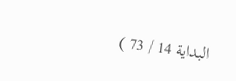البداية 14 / 73 )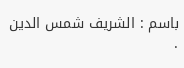باسم : الشريف شمس الدين .